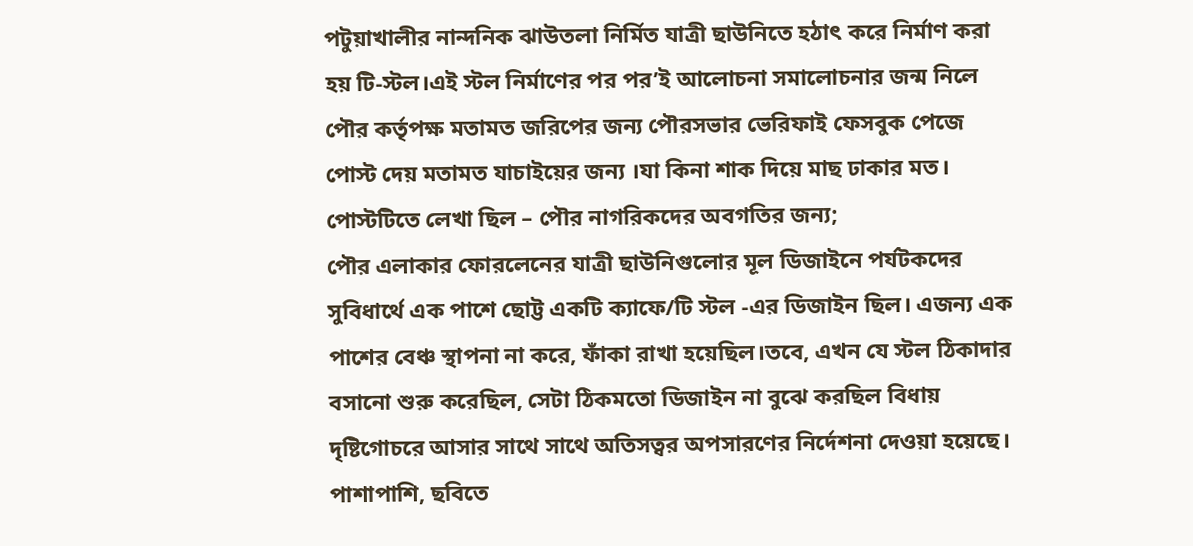পটুয়াখালীর নান্দনিক ঝাউতলা নির্মিত যাত্রী ছাউনিতে হঠাৎ করে নির্মাণ করা হয় টি-স্টল।এই স্টল নির্মাণের পর পর’ই আলোচনা সমালোচনার জন্ম নিলে পৌর কর্তৃপক্ষ মতামত জরিপের জন্য পৌরসভার ভেরিফাই ফেসবুক পেজে পোস্ট দেয় মতামত যাচাইয়ের জন্য ।যা কিনা শাক দিয়ে মাছ ঢাকার মত। পোস্টটিতে লেখা ছিল – পৌর নাগরিকদের অবগতির জন্য;
পৌর এলাকার ফোরলেনের যাত্রী ছাউনিগুলোর মূল ডিজাইনে পর্যটকদের সুবিধার্থে এক পাশে ছোট্ট একটি ক্যাফে/টি স্টল -এর ডিজাইন ছিল। এজন্য এক পাশের বেঞ্চ স্থাপনা না করে, ফাঁকা রাখা হয়েছিল।তবে, এখন যে স্টল ঠিকাদার বসানো শুরু করেছিল, সেটা ঠিকমতো ডিজাইন না বুঝে করছিল বিধায় দৃষ্টিগোচরে আসার সাথে সাথে অতিসত্বর অপসারণের নির্দেশনা দেওয়া হয়েছে। পাশাপাশি, ছবিতে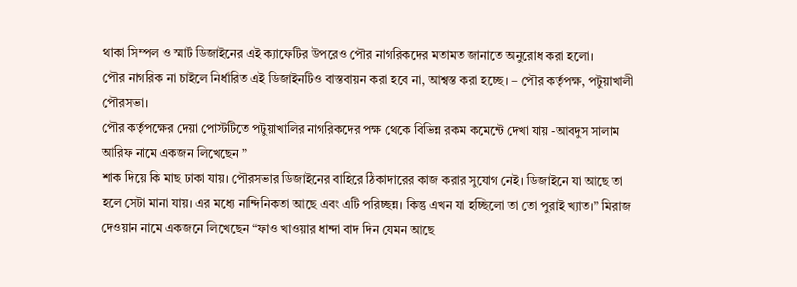থাকা সিম্পল ও স্মার্ট ডিজাইনের এই ক্যাফেটির উপরেও পৌর নাগরিকদের মতামত জানাতে অনুরোধ করা হলো।
পৌর নাগরিক না চাইলে নির্ধারিত এই ডিজাইনটিও বাস্তবায়ন করা হবে না, আশ্বস্ত করা হচ্ছে। – পৌর কর্তৃপক্ষ, পটুয়াখালী পৌরসভা।
পৌর কর্তৃপক্ষের দেয়া পোস্টটিতে পটুয়াখালির নাগরিকদের পক্ষ থেকে বিভিন্ন রকম কমেন্টে দেখা যায় -আবদুস সালাম আরিফ নামে একজন লিখেছেন ”
শাক দিয়ে কি মাছ ঢাকা যায়। পৌরসভার ডিজাইনের বাহিরে ঠিকাদারের কাজ করার সুযোগ নেই। ডিজাইনে যা আছে তা হলে সেটা মানা যায়। এর মধ্যে নান্দিনিকতা আছে এবং এটি পরিচ্ছন্ন। কিন্তু এখন যা হচ্ছিলো তা তো পুরাই খ্যাত।” মিরাজ দেওয়ান নামে একজনে লিখেছেন “ফাও খাওয়ার ধান্দা বাদ দিন যেমন আছে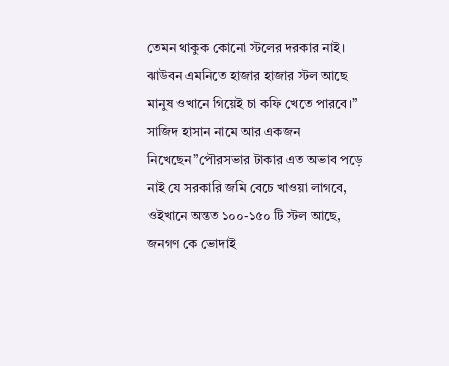তেমন থাকুক কোনো স্টলের দরকার নাই।
ঝাউবন এমনিতে হাজার হাজার স্টল আছে মানুষ ওখানে গিয়েই চা কফি খেতে পারবে।” সাজিদ হাসান নামে আর একজন নিখেছেন”পৌরসভার টাকার এত অভাব পড়ে নাই যে সরকারি জমি বেচে খাওয়া লাগবে, ওইখানে অন্তত ১০০-১৫০ টি স্টল আছে, জনগণ কে ভোদাই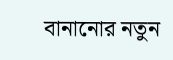বানানোর নতুন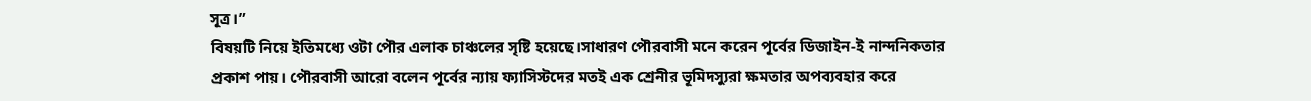সূত্র।”
বিষয়টি নিয়ে ইতিমধ্যে ওটা পৌর এলাক চাঞ্চলের সৃষ্টি হয়েছে।সাধারণ পৌরবাসী মনে করেন পূর্বের ডিজাইন-ই নান্দনিকতার প্রকাশ পায়। পৌরবাসী আরো বলেন পূর্বের ন্যায় ফ্যাসিস্টদের মতই এক শ্রেনীর ভূমিদস্যুরা ক্ষমতার অপব্যবহার করে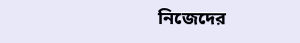নিজেদের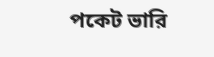পকেট ভারি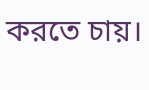করতে চায়।